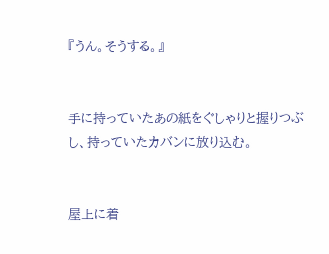『うん。そうする。』


手に持っていたあの紙をぐしゃりと握りつぶし、持っていたカバンに放り込む。


屋上に着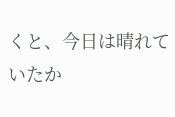くと、今日は晴れていたか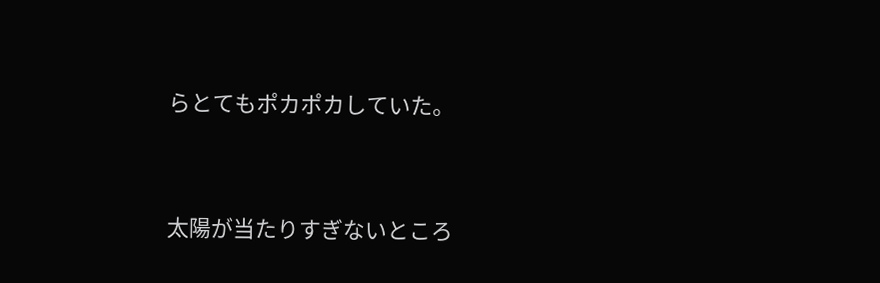らとてもポカポカしていた。


太陽が当たりすぎないところ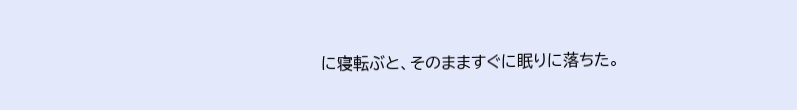に寝転ぶと、そのまますぐに眠りに落ちた。